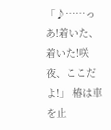「♪……っあ!着いた、着いた!咲夜、ここだよ!」 椿は車を止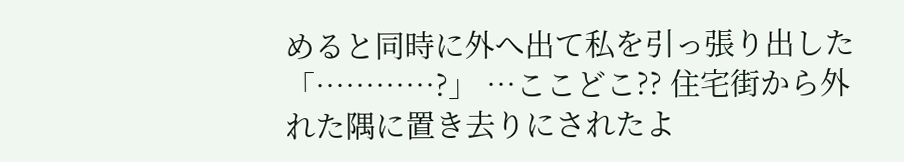めると同時に外へ出て私を引っ張り出した 「…………?」 …ここどこ?? 住宅街から外れた隅に置き去りにされたよ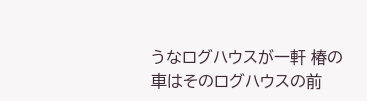うなログハウスが一軒 椿の車はそのログハウスの前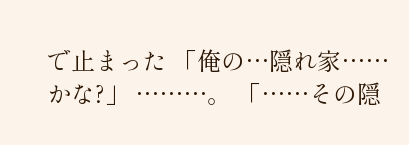で止まった 「俺の…隠れ家……かな?」 ………。 「……その隠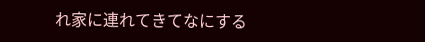れ家に連れてきてなにする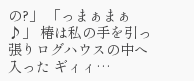の?」 「っまぁまぁ♪」 椿は私の手を引っ張りログハウスの中へ入った ギィィ…